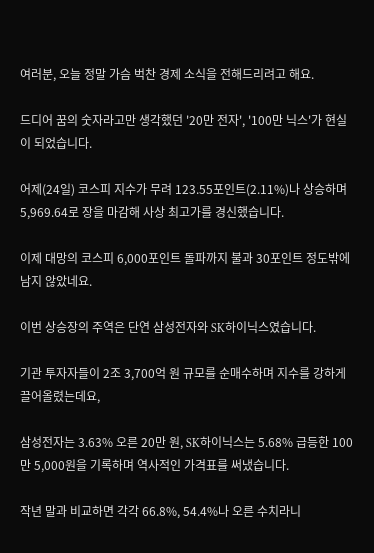여러분, 오늘 정말 가슴 벅찬 경제 소식을 전해드리려고 해요.

드디어 꿈의 숫자라고만 생각했던 '20만 전자', '100만 닉스'가 현실이 되었습니다.

어제(24일) 코스피 지수가 무려 123.55포인트(2.11%)나 상승하며 5,969.64로 장을 마감해 사상 최고가를 경신했습니다.

이제 대망의 코스피 6,000포인트 돌파까지 불과 30포인트 정도밖에 남지 않았네요.

이번 상승장의 주역은 단연 삼성전자와 SK하이닉스였습니다.

기관 투자자들이 2조 3,700억 원 규모를 순매수하며 지수를 강하게 끌어올렸는데요,

삼성전자는 3.63% 오른 20만 원, SK하이닉스는 5.68% 급등한 100만 5,000원을 기록하며 역사적인 가격표를 써냈습니다.

작년 말과 비교하면 각각 66.8%, 54.4%나 오른 수치라니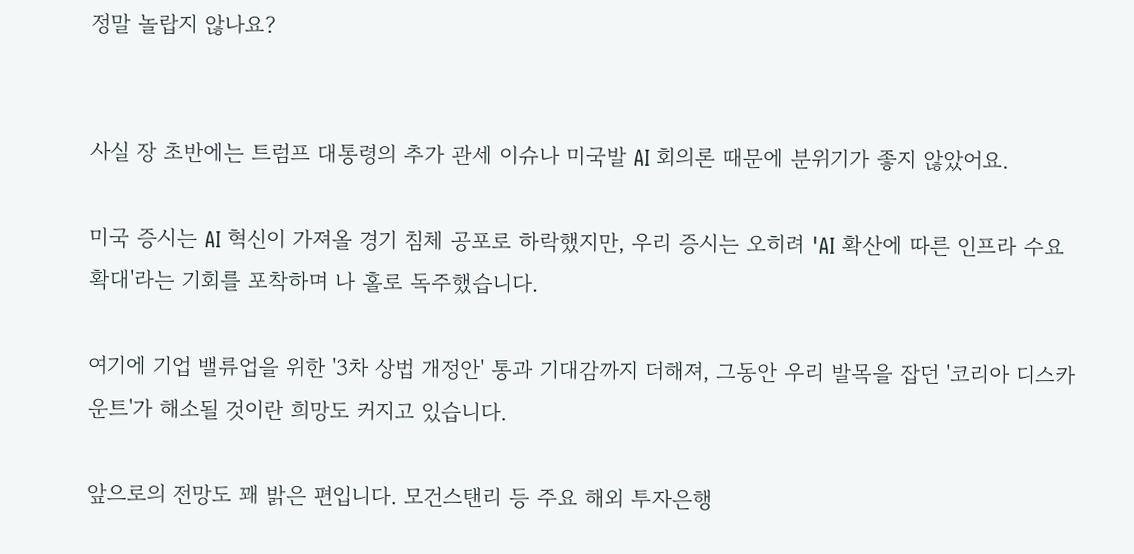정말 놀랍지 않나요?


사실 장 초반에는 트럼프 대통령의 추가 관세 이슈나 미국발 AI 회의론 때문에 분위기가 좋지 않았어요.

미국 증시는 AI 혁신이 가져올 경기 침체 공포로 하락했지만, 우리 증시는 오히려 'AI 확산에 따른 인프라 수요 확대'라는 기회를 포착하며 나 홀로 독주했습니다.

여기에 기업 밸류업을 위한 '3차 상법 개정안' 통과 기대감까지 더해져, 그동안 우리 발목을 잡던 '코리아 디스카운트'가 해소될 것이란 희망도 커지고 있습니다.

앞으로의 전망도 꽤 밝은 편입니다. 모건스탠리 등 주요 해외 투자은행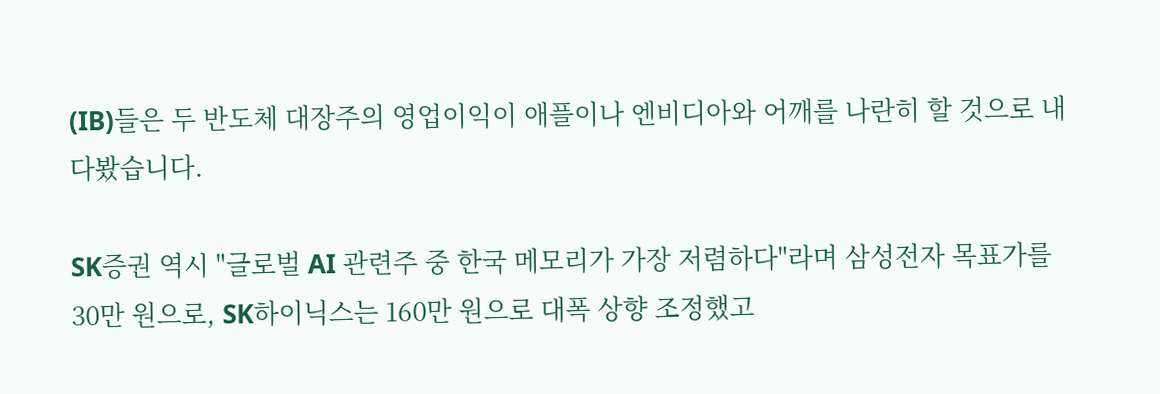(IB)들은 두 반도체 대장주의 영업이익이 애플이나 엔비디아와 어깨를 나란히 할 것으로 내다봤습니다.

SK증권 역시 "글로벌 AI 관련주 중 한국 메모리가 가장 저렴하다"라며 삼성전자 목표가를 30만 원으로, SK하이닉스는 160만 원으로 대폭 상향 조정했고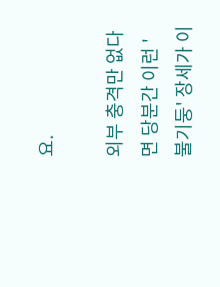요.

외부 충격만 없다면 당분간 이런 '불기둥' 장세가 이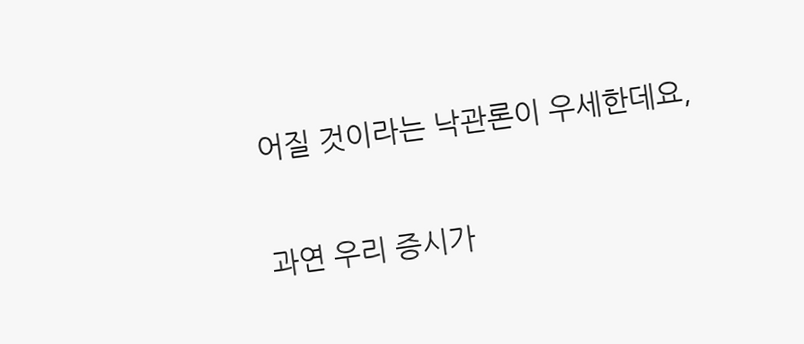어질 것이라는 낙관론이 우세한데요,

과연 우리 증시가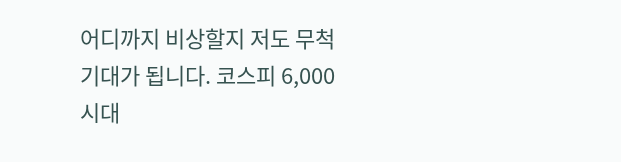어디까지 비상할지 저도 무척 기대가 됩니다. 코스피 6,000 시대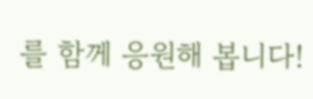를 함께 응원해 봅니다!